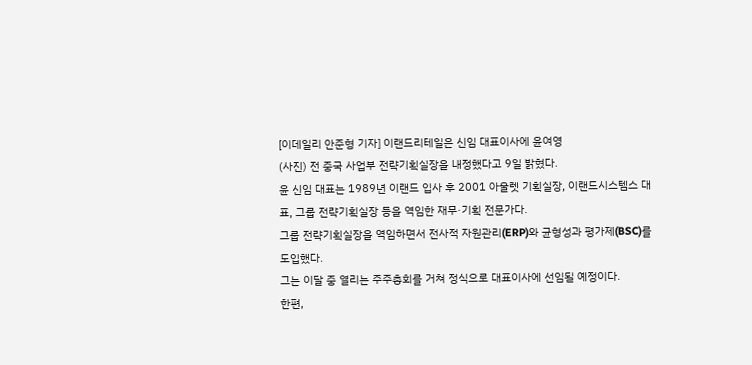[이데일리 안준형 기자] 이랜드리테일은 신임 대표이사에 윤여영
(사진) 전 중국 사업부 전략기획실장을 내정했다고 9일 밝혔다.
윤 신임 대표는 1989년 이랜드 입사 후 2001 아울렛 기획실장, 이랜드시스템스 대표, 그룹 전략기획실장 등을 역임한 재무·기획 전문가다.
그룹 전략기획실장을 역임하면서 전사적 자원관리(ERP)와 균형성과 평가제(BSC)를 도입했다.
그는 이달 중 열리는 주주총회를 거쳐 정식으로 대표이사에 선임될 예정이다.
한편,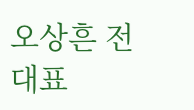오상흔 전 대표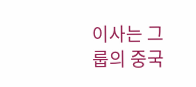이사는 그룹의 중국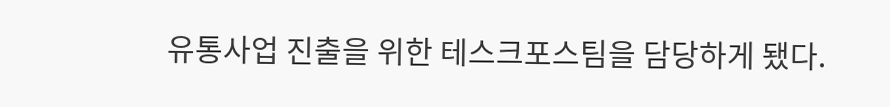유통사업 진출을 위한 테스크포스팀을 담당하게 됐다.